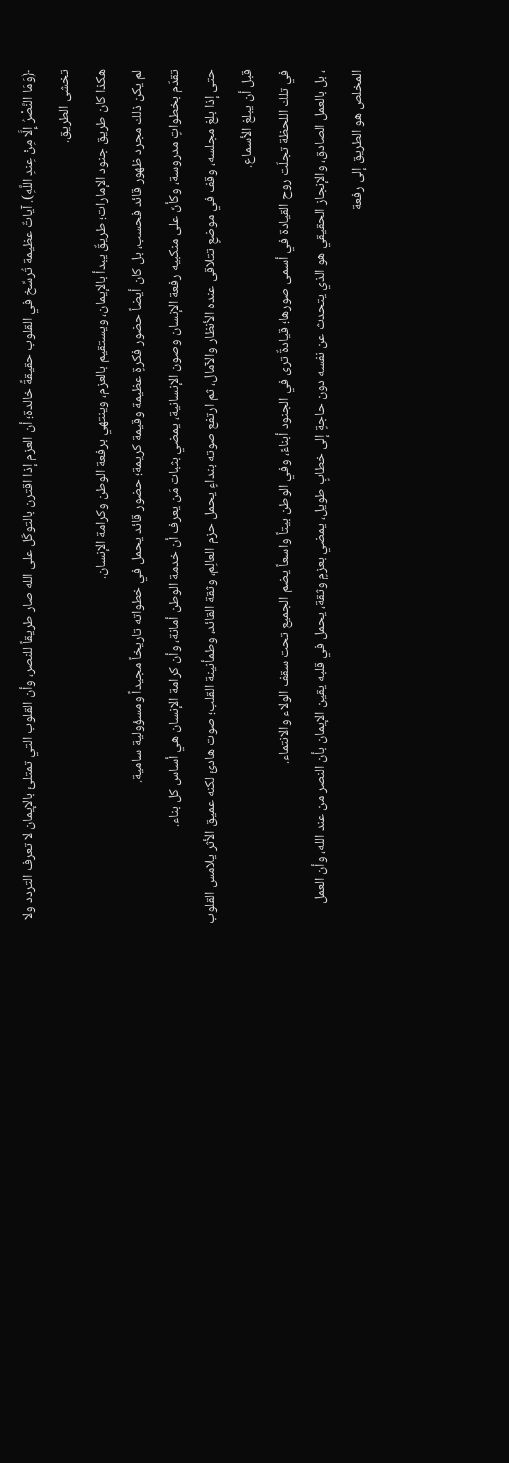﴿وَمَا النَّصْرُ إِلَّا مِنْ عِندِ اللَّهِ). آياتٌ عظيمة تُرسِّخ في القلوب حقيقةً خالدة؛ أن العزم إذا اقترن بالتوكّل على الله صار طريقاً للنصر، وأن القلوب التي تمتلئ بالإيمان لا تعرف التردد ولا تخشى الطريق.
هكذا كان طريق جنود الإمارات؛ طريقٌ يبدأ بالإيمان، ويستقيم بالعزم، وينتهي برفعة الوطن وكرامة الإنسان.
لم يكن ذلك مجرد ظهور قائد فحسب، بل كان أيضاً حضور فكرةٍ عظيمة وقيمة كريمة؛ حضور قائد يحمل في خطواته تاريخاً مجيداً ومسؤولية سامية.
تقدّم بخطواتٍ مدروسة، وكأنّ على منكبيه رفعة الإنسان وصون الإنسانية، يمضي بثبات مَن يعرف أن خدمة الوطن أمانة، وأن كرامة الإنسان هي أساس كل بناء.
حتى إذا بلغ مجلسه، وقف في موضعٍ تتلاقى عنده الأنظار والآمال، ثم ارتفع صوته بنداءٍ يحمل حزم العالِم، وثقة القائد، وطمأنينة القلب؛ صوت هادئ لكنه عميق الأثر يلامس القلوب قبل أن يبلغ الأسماع.
في تلك اللحظة تجلّت روح القيادة في أسمى صورها؛ قيادةٌ ترى في الجنود أبناءً، وفي الوطن بيتاً واسعاً يضم الجميع تحت سقف الولاء والانتماء.
، بل بالعمل الصادق، والإنجاز الحقيقي هو الذي يتحدث عن نفسه دون حاجةٍ إلى خطابٍ طويل، يمضي بعزمٍ وثقة، يحمل في قلبه يقين الإيمان بأن النصر من عند الله، وأن العمل المخلص هو الطريق إلى رفعة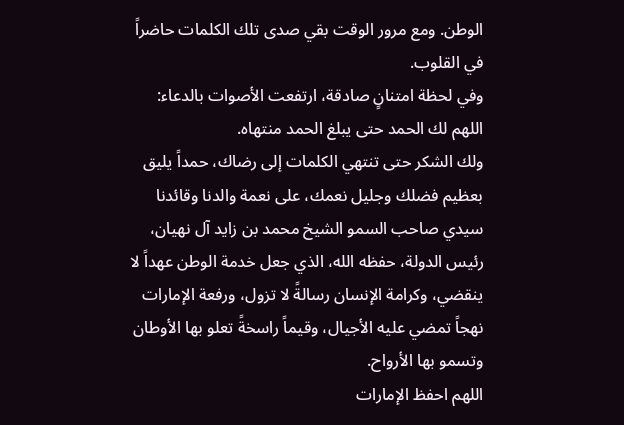الوطن. ومع مرور الوقت بقي صدى تلك الكلمات حاضراً في القلوب.
وفي لحظة امتنانٍ صادقة، ارتفعت الأصوات بالدعاء: اللهم لك الحمد حتى يبلغ الحمد منتهاه.
ولك الشكر حتى تنتهي الكلمات إلى رضاك، حمداً يليق بعظيم فضلك وجليل نعمك، على نعمة والدنا وقائدنا سيدي صاحب السمو الشيخ محمد بن زايد آل نهيان، رئيس الدولة، حفظه الله، الذي جعل خدمة الوطن عهداً لا ينقضي، وكرامة الإنسان رسالةً لا تزول، ورفعة الإمارات نهجاً تمضي عليه الأجيال، وقيماً راسخةً تعلو بها الأوطان وتسمو بها الأرواح.
اللهم احفظ الإمارات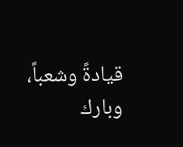قيادةً وشعباً، وبارك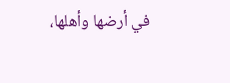في أرضها وأهلها،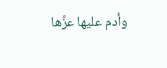وأدم عليها عزَّها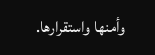وأمنها واستقرارها.